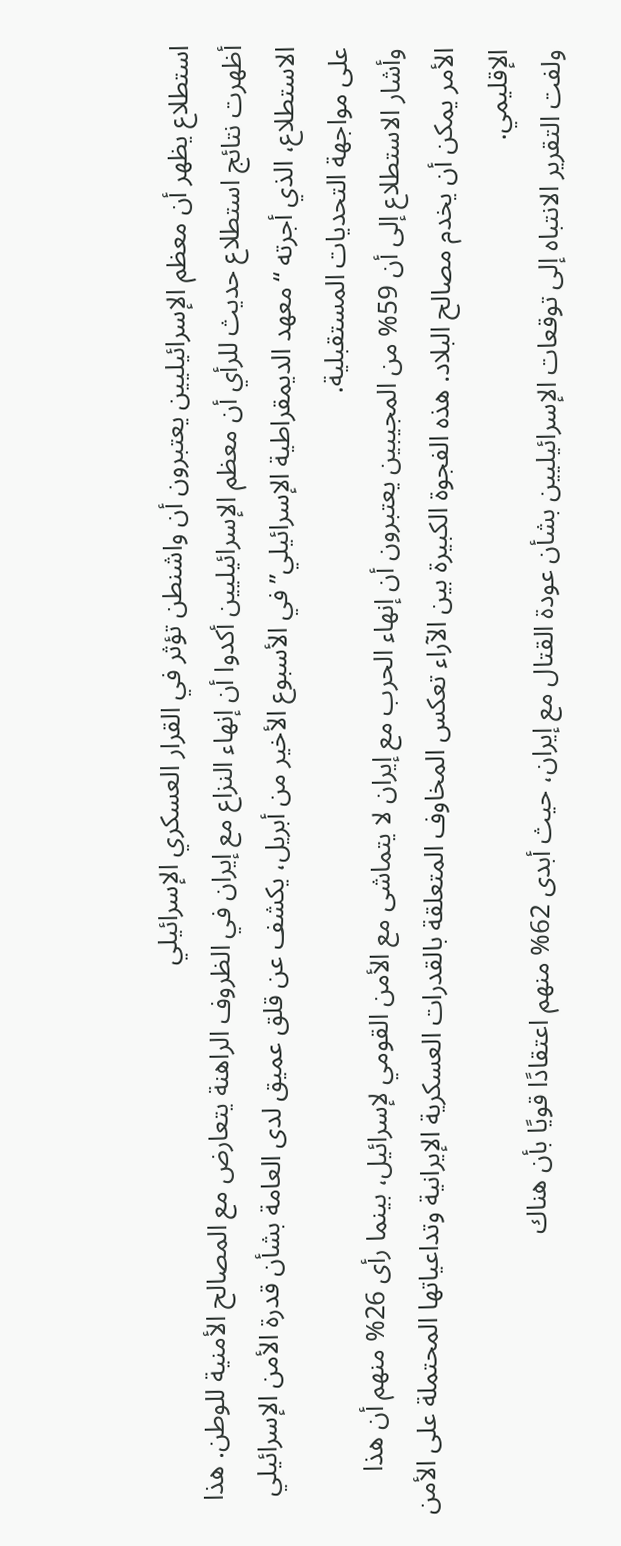استطلاع يظهر أن معظم الإسرائيليين يعتبرون أن واشنطن تؤثر في القرار العسكري الإسرائيلي
أظهرت نتائج استطلاع حديث للرأي أن معظم الإسرائيليين أكدوا أن إنهاء النزاع مع إيران في الظروف الراهنة يتعارض مع المصالح الأمنية للوطن. هذا الاستطلاع، الذي أجرته “معهد الديمقراطية الإسرائيلي” في الأسبوع الأخير من أبريل، يكشف عن قلق عميق لدى العامة بشأن قدرة الأمن الإسرائيلي على مواجهة التحديات المستقبلية.
وأشار الاستطلاع إلى أن 59% من المجيبين يعتبرون أن إنهاء الحرب مع إيران لا يتماشى مع الأمن القومي لإسرائيل، بينما رأى 26% منهم أن هذا الأمر يمكن أن يخدم مصالح البلاد. هذه الفجوة الكبيرة بين الآراء تعكس المخاوف المتعلقة بالقدرات العسكرية الإيرانية وتداعياتها المحتملة على الأمن الإقليمي.
ولفت التقرير الانتباه إلى توقعات الإسرائيليين بشأن عودة القتال مع إيران، حيث أبدى 62% منهم اعتقادًا قويًا بأن هناك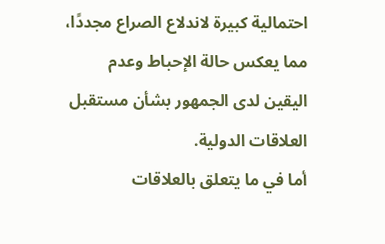احتمالية كبيرة لاندلاع الصراع مجددًا، مما يعكس حالة الإحباط وعدم اليقين لدى الجمهور بشأن مستقبل العلاقات الدولية.
أما في ما يتعلق بالعلاقات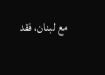مع لبنان، فقد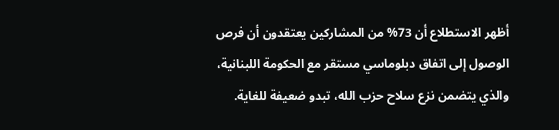أظهر الاستطلاع أن 73% من المشاركين يعتقدون أن فرص الوصول إلى اتفاق دبلوماسي مستقر مع الحكومة اللبنانية، والذي يتضمن نزع سلاح حزب الله، تبدو ضعيفة للغاية.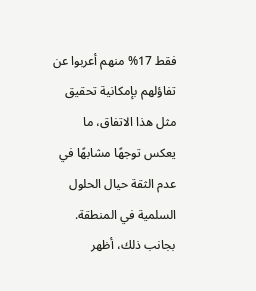فقط 17% منهم أعربوا عن تفاؤلهم بإمكانية تحقيق مثل هذا الاتفاق، ما يعكس توجهًا مشابهًا في عدم الثقة حيال الحلول السلمية في المنطقة.
بجانب ذلك، أظهر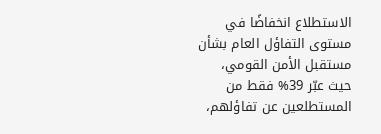الاستطلاع انخفاضًا في مستوى التفاؤل العام بشأن مستقبل الأمن القومي، حيث عبّر 39% فقط من المستطلعين عن تفاؤلهم،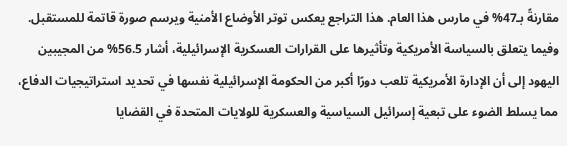مقارنةً بـ47% في مارس هذا العام. هذا التراجع يعكس توتر الأوضاع الأمنية ويرسم صورة قاتمة للمستقبل.
وفيما يتعلق بالسياسة الأمريكية وتأثيرها على القرارات العسكرية الإسرائيلية، أشار 56.5% من المجيبين اليهود إلى أن الإدارة الأمريكية تلعب دورًا أكبر من الحكومة الإسرائيلية نفسها في تحديد استراتيجيات الدفاع، مما يسلط الضوء على تبعية إسرائيل السياسية والعسكرية للولايات المتحدة في القضايا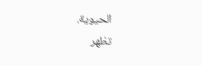الحيوية.
تظهر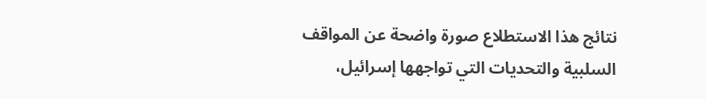نتائج هذا الاستطلاع صورة واضحة عن المواقف السلبية والتحديات التي تواجهها إسرائيل،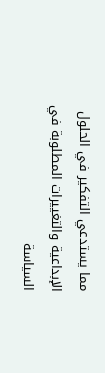مما يستدعي التفكير في الحلول الإبداعية والتغييرات المطلوبة في السياسة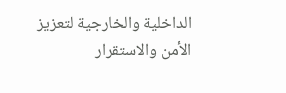الداخلية والخارجية لتعزيز الأمن والاستقرار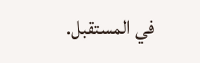في المستقبل.